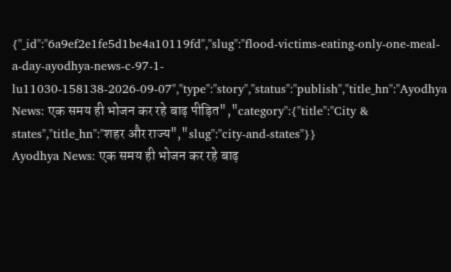{"_id":"6a9ef2e1fe5d1be4a10119fd","slug":"flood-victims-eating-only-one-meal-a-day-ayodhya-news-c-97-1-lu11030-158138-2026-09-07","type":"story","status":"publish","title_hn":"Ayodhya News: एक समय ही भोजन कर रहे बाढ़ पीड़ित","category":{"title":"City & states","title_hn":"शहर और राज्य","slug":"city-and-states"}}
Ayodhya News: एक समय ही भोजन कर रहे बाढ़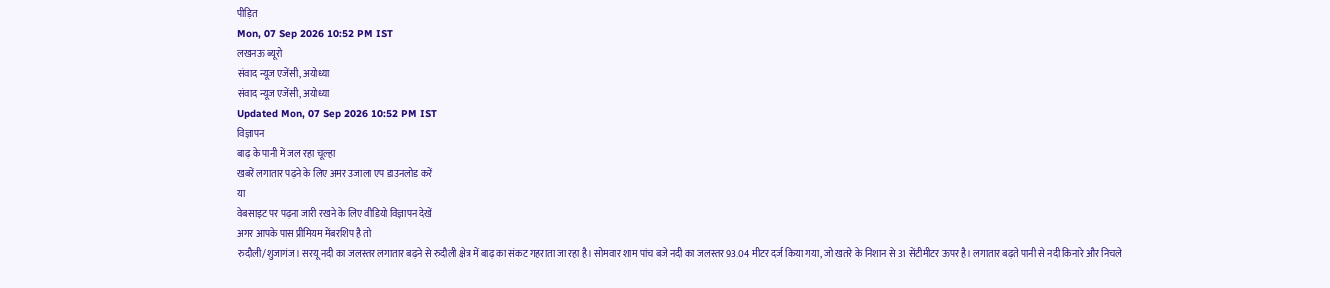पीड़ित
Mon, 07 Sep 2026 10:52 PM IST
लखनऊ ब्यूरो
संवाद न्यूज एजेंसी, अयोध्या
संवाद न्यूज एजेंसी, अयोध्या
Updated Mon, 07 Sep 2026 10:52 PM IST
विज्ञापन
बाढ़ के पानी में जल रहा चूल्हा
खबरें लगातार पढ़ने के लिए अमर उजाला एप डाउनलोड करें
या
वेबसाइट पर पढ़ना जारी रखने के लिए वीडियो विज्ञापन देखें
अगर आपके पास प्रीमियम मेंबरशिप है तो
रुदौली/शुजागंज। सरयू नदी का जलस्तर लगातार बढ़ने से रुदौली क्षेत्र में बाढ़ का संकट गहराता जा रहा है। सोमवार शाम पांच बजे नदी का जलस्तर 93.04 मीटर दर्ज किया गया, जो खतरे के निशान से 31 सेंटीमीटर ऊपर है। लगातार बढ़ते पानी से नदी किनारे और निचले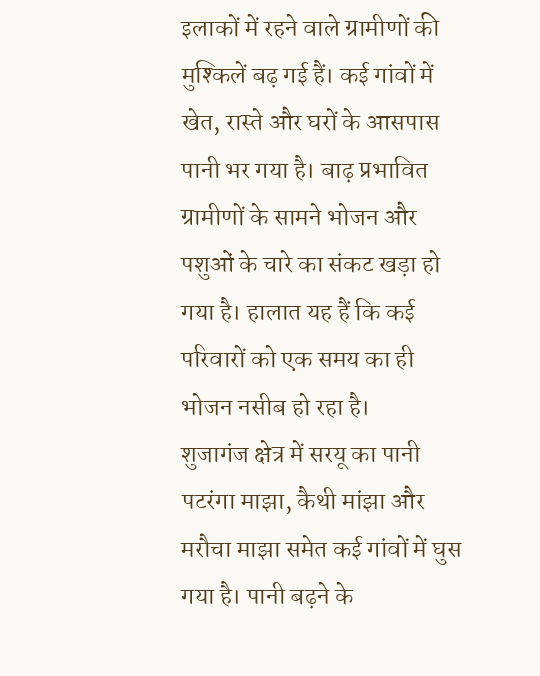इलाकों में रहने वाले ग्रामीणों की मुश्किलें बढ़ गई हैं। कई गांवों में खेत, रास्ते और घरों के आसपास पानी भर गया है। बाढ़ प्रभावित ग्रामीणों के सामने भोजन और पशुओं के चारे का संकट खड़ा हो गया है। हालात यह हैं कि कई परिवारों को एक समय का ही भोजन नसीब हो रहा है।
शुजागंज क्षेत्र में सरयू का पानी पटरंगा माझा, कैथी मांझा और मरौचा माझा समेत कई गांवों में घुस गया है। पानी बढ़ने के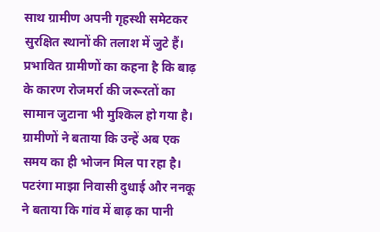साथ ग्रामीण अपनी गृहस्थी समेटकर सुरक्षित स्थानों की तलाश में जुटे हैं। प्रभावित ग्रामीणों का कहना है कि बाढ़ के कारण रोजमर्रा की जरूरतों का सामान जुटाना भी मुश्किल हो गया है। ग्रामीणों ने बताया कि उन्हें अब एक समय का ही भोजन मिल पा रहा है।
पटरंगा माझा निवासी दुधाई और ननकू ने बताया कि गांव में बाढ़ का पानी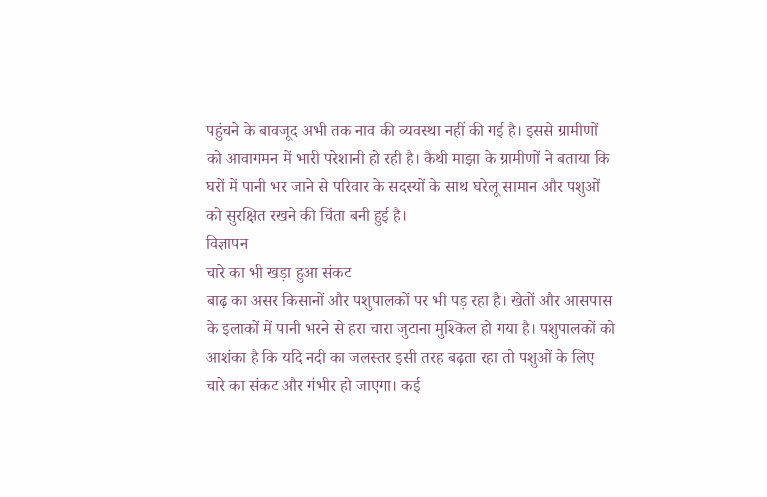पहुंचने के बावजूद अभी तक नाव की व्यवस्था नहीं की गई है। इससे ग्रामीणों को आवागमन में भारी परेशानी हो रही है। कैथी माझा के ग्रामीणों ने बताया कि घरों में पानी भर जाने से परिवार के सदस्यों के साथ घरेलू सामान और पशुओं को सुरक्षित रखने की चिंता बनी हुई है।
विज्ञापन
चारे का भी खड़ा हुआ संकट
बाढ़ का असर किसानों और पशुपालकों पर भी पड़ रहा है। खेतों और आसपास के इलाकों में पानी भरने से हरा चारा जुटाना मुश्किल हो गया है। पशुपालकों को आशंका है कि यदि नदी का जलस्तर इसी तरह बढ़ता रहा तो पशुओं के लिए चारे का संकट और गंभीर हो जाएगा। कई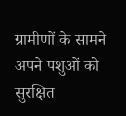ग्रामीणों के सामने अपने पशुओं को सुरक्षित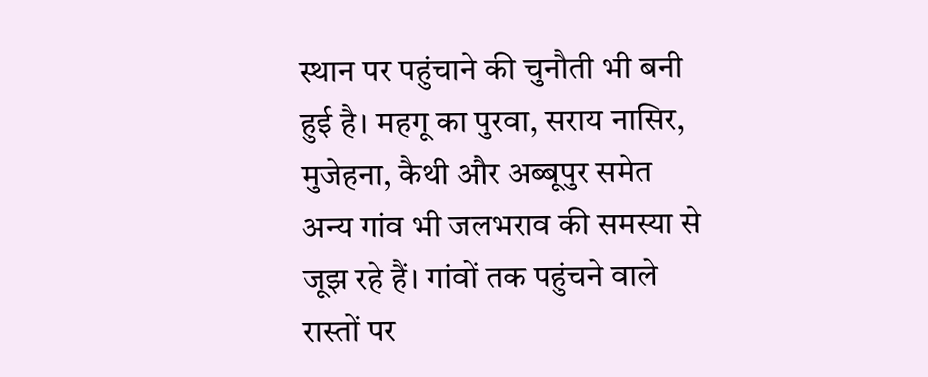स्थान पर पहुंचाने की चुनौती भी बनी हुई है। महगू का पुरवा, सराय नासिर, मुजेहना, कैथी और अब्बूपुर समेत अन्य गांव भी जलभराव की समस्या से जूझ रहे हैं। गांवों तक पहुंचने वाले रास्तों पर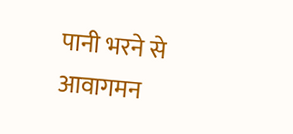पानी भरने से आवागमन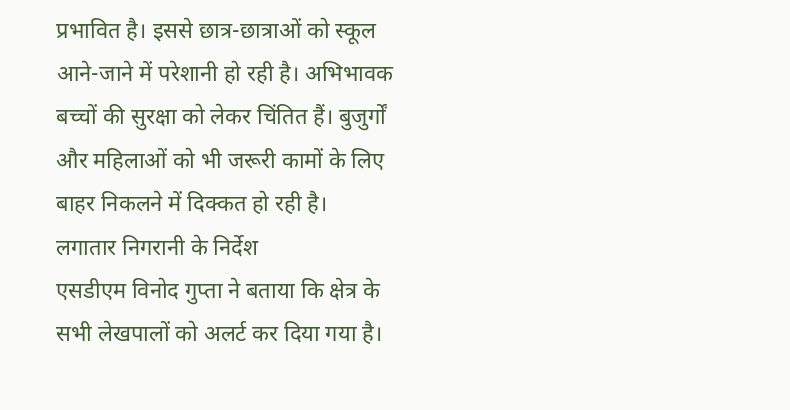प्रभावित है। इससे छात्र-छात्राओं को स्कूल आने-जाने में परेशानी हो रही है। अभिभावक बच्चों की सुरक्षा को लेकर चिंतित हैं। बुजुर्गों और महिलाओं को भी जरूरी कामों के लिए बाहर निकलने में दिक्कत हो रही है।
लगातार निगरानी के निर्देश
एसडीएम विनोद गुप्ता ने बताया कि क्षेत्र के सभी लेखपालों को अलर्ट कर दिया गया है।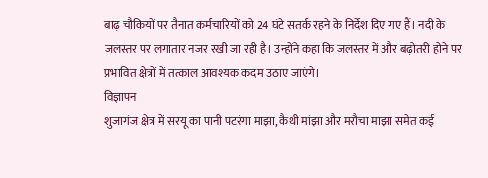बाढ़ चौकियों पर तैनात कर्मचारियों को 24 घंटे सतर्क रहने के निर्देश दिए गए हैं। नदी के जलस्तर पर लगातार नजर रखी जा रही है। उन्होंने कहा कि जलस्तर में और बढ़ोतरी होने पर प्रभावित क्षेत्रों में तत्काल आवश्यक कदम उठाए जाएंगे।
विज्ञापन
शुजागंज क्षेत्र में सरयू का पानी पटरंगा माझा, कैथी मांझा और मरौचा माझा समेत कई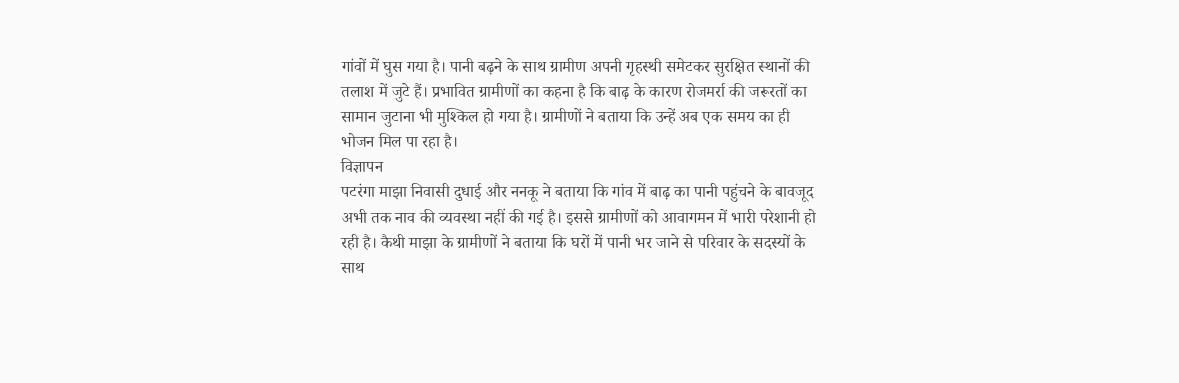गांवों में घुस गया है। पानी बढ़ने के साथ ग्रामीण अपनी गृहस्थी समेटकर सुरक्षित स्थानों की तलाश में जुटे हैं। प्रभावित ग्रामीणों का कहना है कि बाढ़ के कारण रोजमर्रा की जरूरतों का सामान जुटाना भी मुश्किल हो गया है। ग्रामीणों ने बताया कि उन्हें अब एक समय का ही भोजन मिल पा रहा है।
विज्ञापन
पटरंगा माझा निवासी दुधाई और ननकू ने बताया कि गांव में बाढ़ का पानी पहुंचने के बावजूद अभी तक नाव की व्यवस्था नहीं की गई है। इससे ग्रामीणों को आवागमन में भारी परेशानी हो रही है। कैथी माझा के ग्रामीणों ने बताया कि घरों में पानी भर जाने से परिवार के सदस्यों के साथ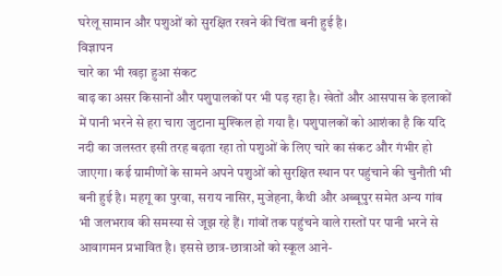घरेलू सामान और पशुओं को सुरक्षित रखने की चिंता बनी हुई है।
विज्ञापन
चारे का भी खड़ा हुआ संकट
बाढ़ का असर किसानों और पशुपालकों पर भी पड़ रहा है। खेतों और आसपास के इलाकों में पानी भरने से हरा चारा जुटाना मुश्किल हो गया है। पशुपालकों को आशंका है कि यदि नदी का जलस्तर इसी तरह बढ़ता रहा तो पशुओं के लिए चारे का संकट और गंभीर हो जाएगा। कई ग्रामीणों के सामने अपने पशुओं को सुरक्षित स्थान पर पहुंचाने की चुनौती भी बनी हुई है। महगू का पुरवा, सराय नासिर, मुजेहना, कैथी और अब्बूपुर समेत अन्य गांव भी जलभराव की समस्या से जूझ रहे हैं। गांवों तक पहुंचने वाले रास्तों पर पानी भरने से आवागमन प्रभावित है। इससे छात्र-छात्राओं को स्कूल आने-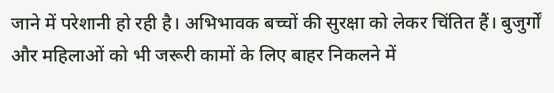जाने में परेशानी हो रही है। अभिभावक बच्चों की सुरक्षा को लेकर चिंतित हैं। बुजुर्गों और महिलाओं को भी जरूरी कामों के लिए बाहर निकलने में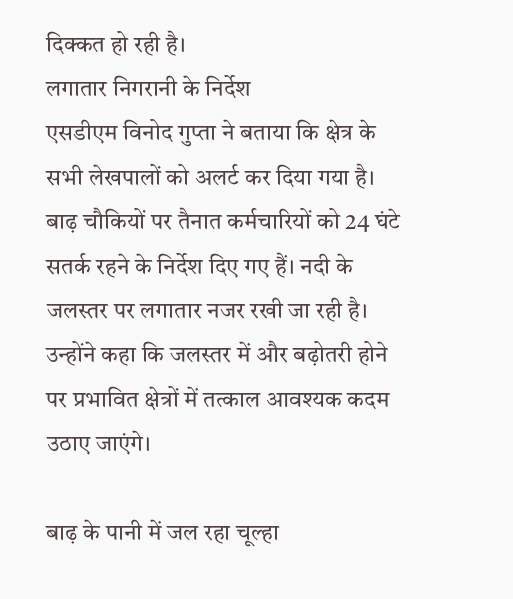दिक्कत हो रही है।
लगातार निगरानी के निर्देश
एसडीएम विनोद गुप्ता ने बताया कि क्षेत्र के सभी लेखपालों को अलर्ट कर दिया गया है। बाढ़ चौकियों पर तैनात कर्मचारियों को 24 घंटे सतर्क रहने के निर्देश दिए गए हैं। नदी के जलस्तर पर लगातार नजर रखी जा रही है। उन्होंने कहा कि जलस्तर में और बढ़ोतरी होने पर प्रभावित क्षेत्रों में तत्काल आवश्यक कदम उठाए जाएंगे।

बाढ़ के पानी में जल रहा चूल्हा